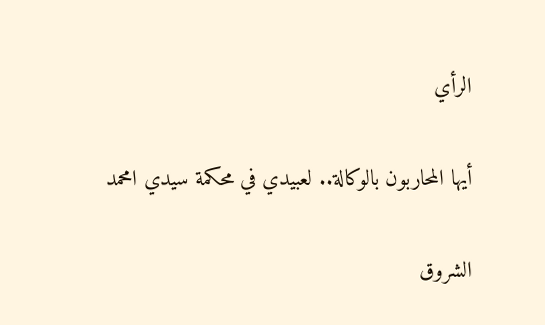الرأي

أيها المحاربون بالوكالة.. لعبيدي في محكمة سيدي امحمد

الشروق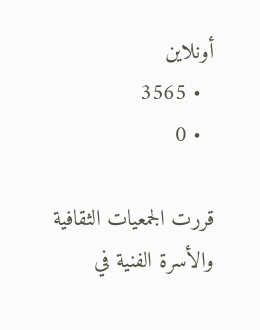أونلاين
  • 3565
  • 0

قررت الجمعيات الثقافية والأسرة الفنية في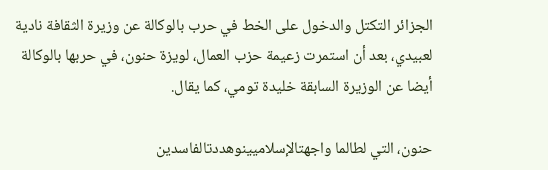الجزائر التكتل والدخول على الخط في حرب بالوكالة عن وزيرة الثقافة نادية لعبيدي، بعد أن استمرت زعيمة حزب العمال، لويزة حنون، في حربها بالوكالة أيضا عن الوزيرة السابقة خليدة تومي، كما يقال.

حنون، التي لطالما واجهتالإسلاميينوهددتالفاسدين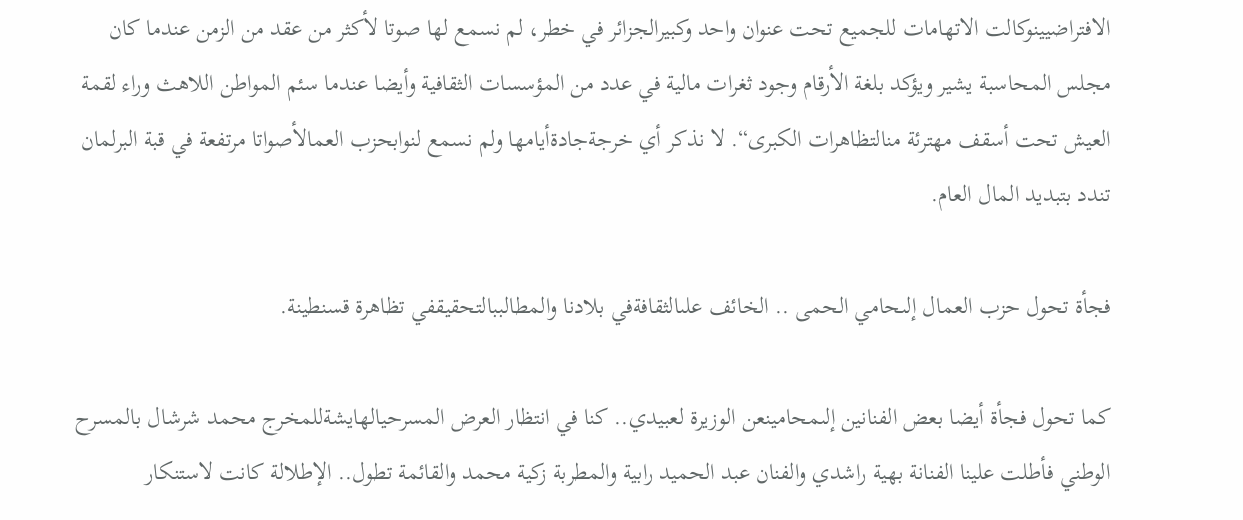الافتراضيينوكالت الاتهامات للجميع تحت عنوان واحد وكبيرالجزائر في خطر، لم نسمع لها صوتا لأكثر من عقد من الزمن عندما كان مجلس المحاسبة يشير ويؤكد بلغة الأرقام وجود ثغرات مالية في عدد من المؤسسات الثقافية وأيضا عندما سئم المواطن اللاهث وراء لقمة العيش تحت أسقف مهترئة منالتظاهرات الكبرى“. لا نذكر أي خرجةجادةأيامها ولم نسمع لنوابحزب العمالأصواتا مرتفعة في قبة البرلمان تندد بتبديد المال العام.

فجأة تحول حزب العمال إلىحامي الحمى .. الخائف علىالثقافةفي بلادنا والمطالببالتحقيقفي تظاهرة قسنطينة.

كما تحول فجأة أيضا بعض الفنانين إلىمحامينعن الوزيرة لعبيدي.. كنا في انتظار العرض المسرحيالهايشةللمخرج محمد شرشال بالمسرح الوطني فأطلت علينا الفنانة بهية راشدي والفنان عبد الحميد رابية والمطربة زكية محمد والقائمة تطول.. الإطلالة كانت لاستنكار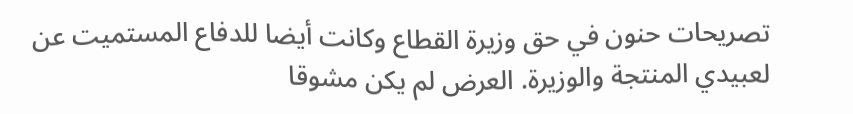تصريحات حنون في حق وزيرة القطاع وكانت أيضا للدفاع المستميت عن لعبيدي المنتجة والوزيرة. العرض لم يكن مشوقا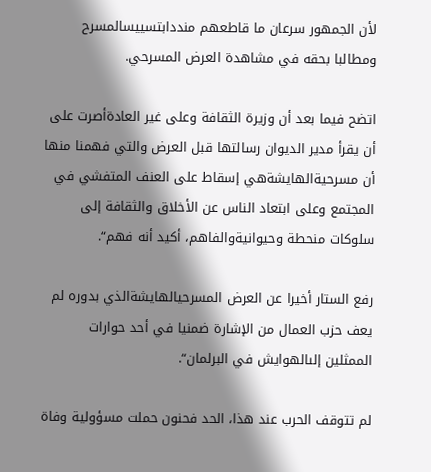لأن الجمهور سرعان ما قاطعهم منددابتسييسالمسرح ومطالبا بحقه في مشاهدة العرض المسرحي.

اتضح فيما بعد أن وزيرة الثقافة وعلى غير العادةأصرت على أن يقرأ مدير الديوان رسالتها قبل العرض والتي فهمنا منها أن مسرحيةالهايشةهي إسقاط على العنف المتفشي في المجتمع وعلى ابتعاد الناس عن الأخلاق والثقافة إلى سلوكات منحطة وحيوانيةوالفاهم، أكيد أنه فهم“.

رفع الستار أخيرا عن العرض المسرحيالهايشةالذي بدوره لم يعف حزب العمال من الإشارة ضمنيا في أحد حوارات الممثلين إلىالهوايش في البرلمان“.

لم تتوقف الحرب عند هذا، الحد فحنون حملت مسؤولية وفاة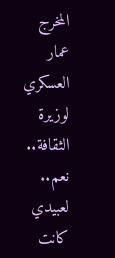المخرج عمار العسكري لوزيرة الثقافة.. نعم.. لعبيدي كانت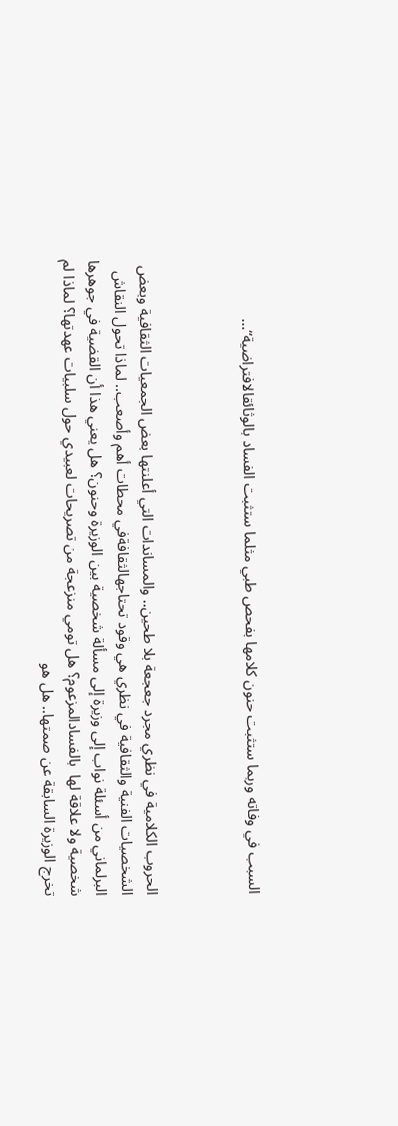السبب في وفاته وربما ستثبت حنون كلامها بفحص طبي مثلما ستثبت الفساد بالوثائقالافتراضية“…



الحروب الكلامية في نظري مجرد جعجعة بلا طحين.. والمساندات التي أعلنتها بعض الجمعيات الثقافية وبعض الشخصيات الفنية والثقافية في نظري هي وقود تحتاجهالثقافةفي محطات أهم وأصعب.. لماذا تحول النقاش البرلماني من أسئلة نواب إلى وزيرة إلى مسألة شخصية بين الوزيرة وحنون؟ هل يعني هذا أن القضية في جوهرها شخصية ولا علاقة لها  بالفسادالمزعوم؟ هل تومي منزعجة من تصريحات لعبيدي حول سلبيات عهدتها؟ لماذا لم تخرج الوزيرة السابقة عن صمتها.. هل هو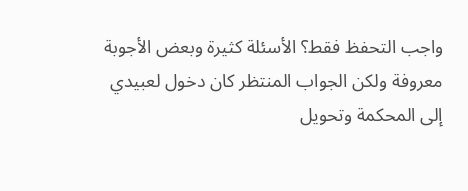واجب التحفظ فقط؟ الأسئلة كثيرة وبعض الأجوبة معروفة ولكن الجواب المنتظر كان دخول لعبيدي إلى المحكمة وتحويل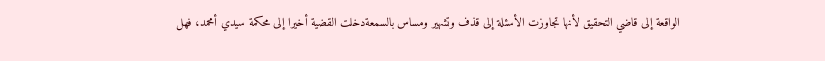الواقعة إلى قاضي التحقيق لأنها تجاوزت الأسئلة إلى قذف وتشهير ومساس بالسمعةدخلت القضية أخيرا إلى محكمة سيدي أمحمد، فهل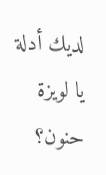لديك أدلة يا لويزة حنون؟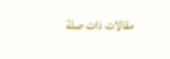مقالات ذات صلة